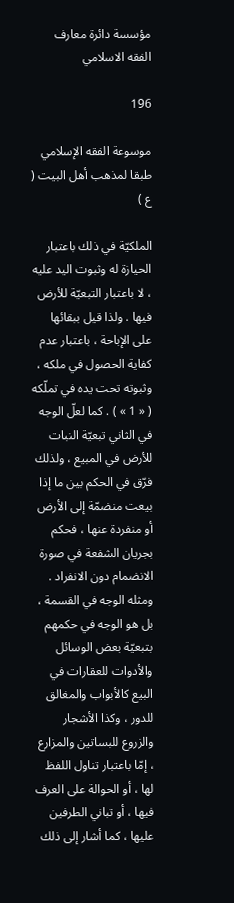مؤسسة دائرة معارف الفقه الاسلامي

196

موسوعة الفقه الإسلامي طبقا لمذهب أهل البيت ( ع )

الملكيّة في ذلك باعتبار الحيازة له وثبوت اليد عليه ، لا باعتبار التبعيّة للأرض فيها . ولذا قيل ببقائها على الإباحة ، باعتبار عدم كفاية الحصول في ملكه ، وثبوته تحت يده في تملّكه ( « 1 » ) . كما لعلّ الوجه في الثاني تبعيّة النبات للأرض في المبيع ، ولذلك فرّق في الحكم بين ما إذا بيعت منضمّة إلى الأرض أو منفردة عنها ، فحكم بجريان الشفعة في صورة الانضمام دون الانفراد . ومثله الوجه في القسمة ، بل هو الوجه في حكمهم بتبعيّة بعض الوسائل والأدوات للعقارات في البيع كالأبواب والمغالق للدور ، وكذا الأشجار والزروع للبساتين والمزارع ، إمّا باعتبار تناول اللفظ لها ، أو الحوالة على العرف فيها ، أو تباني الطرفين عليها ، كما أشار إلى ذلك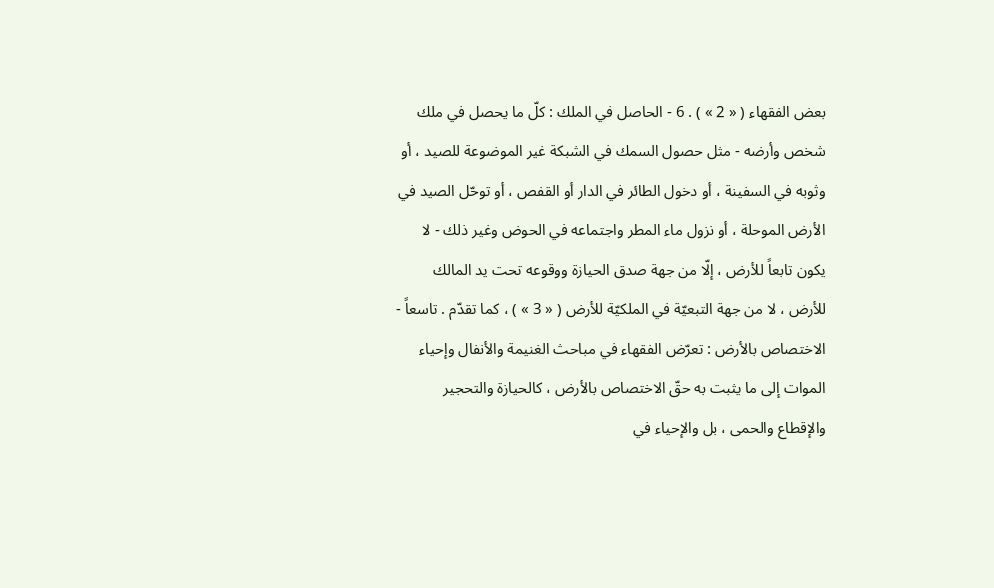بعض الفقهاء ( « 2 » ) . 6 - الحاصل في الملك : كلّ ما يحصل في ملك شخص وأرضه - مثل حصول السمك في الشبكة غير الموضوعة للصيد ، أو وثوبه في السفينة ، أو دخول الطائر في الدار أو القفص ، أو توحّل الصيد في الأرض الموحلة ، أو نزول ماء المطر واجتماعه في الحوض وغير ذلك - لا يكون تابعاً للأرض ، إلّا من جهة صدق الحيازة ووقوعه تحت يد المالك للأرض ، لا من جهة التبعيّة في الملكيّة للأرض ( « 3 » ) ، كما تقدّم . تاسعاً - الاختصاص بالأرض : تعرّض الفقهاء في مباحث الغنيمة والأنفال وإحياء الموات إلى ما يثبت به حقّ الاختصاص بالأرض ، كالحيازة والتحجير والإقطاع والحمى ، بل والإحياء في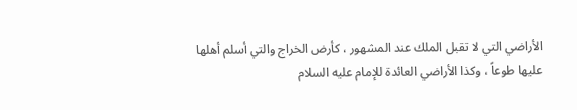الأراضي التي لا تقبل الملك عند المشهور ، كأرض الخراج والتي أسلم أهلها عليها طوعاً ، وكذا الأراضي العائدة للإمام عليه السلام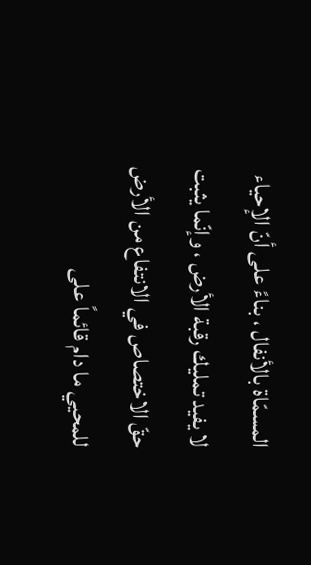المسمّاة بالأنفال ، بناءً على أنّ الإحياء لا يفيد تمليك رقبة الأرض ، وإنّما يثبت حقّ الاختصاص في الانتفاع من الأرض للمحيي ما دام قائماً على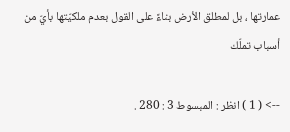عمارتها ، بل لمطلق الأرض بناءً على القول بعدم ملكيّتها بأيّ من أسباب تملّك

--> ( 1 ) انظر : المبسوط 3 : 280 .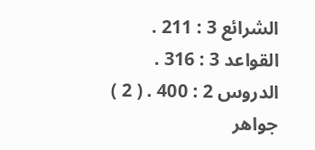الشرائع 3 : 211 . القواعد 3 : 316 . الدروس 2 : 400 . ( 2 ) جواهر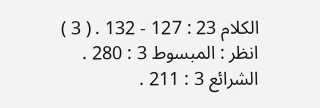الكلام 23 : 127 - 132 . ( 3 ) انظر : المبسوط 3 : 280 . الشرائع 3 : 211 .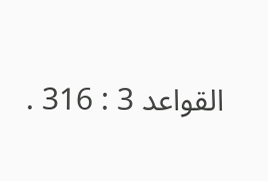القواعد 3 : 316 .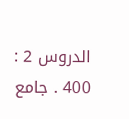الدروس 2 : 400 . جامع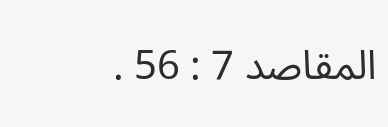المقاصد 7 : 56 .